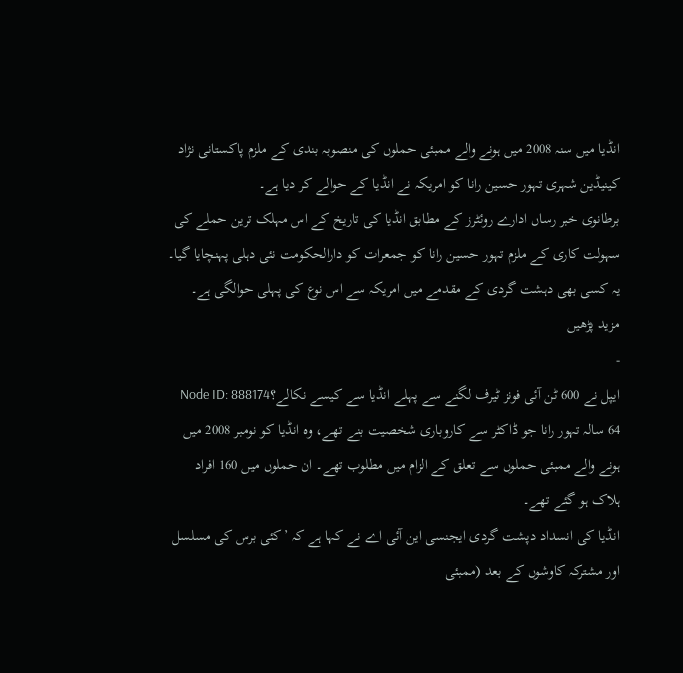انڈیا میں سنہ 2008 میں ہونے والے ممبئی حملوں کی منصوبہ بندی کے ملزم پاکستانی نژاد کینیڈین شہری تہور حسین رانا کو امریکہ نے انڈیا کے حوالے کر دیا ہے۔
برطانوی خبر رساں ادارے روئٹرز کے مطابق انڈیا کی تاریخ کے اس مہلک ترین حملے کی سہولت کاری کے ملزم تہور حسین رانا کو جمعرات کو دارالحکومت نئی دہلی پہنچایا گیا۔
یہ کسی بھی دہشت گردی کے مقدمے میں امریکہ سے اس نوع کی پہلی حوالگی ہے۔
مزید پڑھیں
-
ایپل نے 600 ٹن آئی فونز ٹیرف لگنے سے پہلے انڈیا سے کیسے نکالے؟Node ID: 888174
64 سالہ تہور رانا جو ڈاکٹر سے کاروباری شخصیت بنے تھے، وہ انڈیا کو نومبر 2008 میں ہونے والے ممبئی حملوں سے تعلق کے الزام میں مطلوب تھے۔ ان حملوں میں 160 افراد ہلاک ہو گئے تھے۔
انڈیا کی انسداد دپشت گردی ایجنسی این آئی اے نے کہا ہے کہ ’کئی برس کی مسلسل اور مشترکہ کاوشوں کے بعد (ممبئی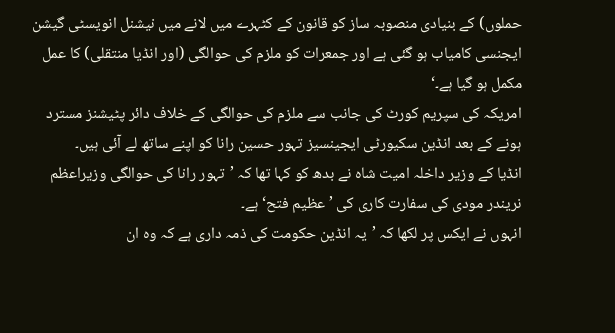حملوں) کے بنیادی منصوبہ ساز کو قانون کے کٹہرے میں لانے میں نیشنل انویسٹی گیشن ایجنسی کامیاب ہو گئی ہے اور جمعرات کو ملزم کی حوالگی (اور انڈیا منتقلی) کا عمل مکمل ہو گیا ہے۔‘
امریکہ کی سپریم کورٹ کی جانب سے ملزم کی حوالگی کے خلاف دائر پٹیشنز مسترد ہونے کے بعد انڈین سکیورٹی ایجینسیز تہور حسین رانا کو اپنے ساتھ لے آئی ہیں۔
انڈیا کے وزیر داخلہ امیت شاہ نے بدھ کو کہا تھا کہ ’تہور رانا کی حوالگی وزیراعظم نریندر مودی کی سفارت کاری کی ’عظیم فتح‘ ہے۔
انہوں نے ایکس پر لکھا کہ ’یہ انڈین حکومت کی ذمہ داری ہے کہ وہ ان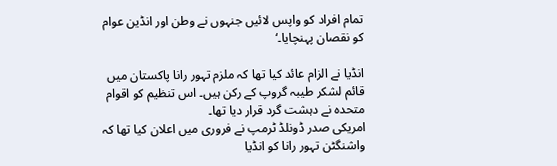تمام افراد کو واپس لائیں جنہوں نے وطن اور انڈین عوام کو نقصان پہنچایا۔‘

انڈیا نے الزام عائد کیا تھا کہ ملزم تہور رانا پاکستان میں قائم لشکر طیبہ گروپ کے رکن ہیں۔ اس تنظیم کو اقوام متحدہ نے دہشت گرد قرار دیا تھا۔
امریکی صدر ڈونلڈ ٹرمپ نے فروری میں اعلان کیا تھا کہ واشنگٹن تہور رانا کو انڈیا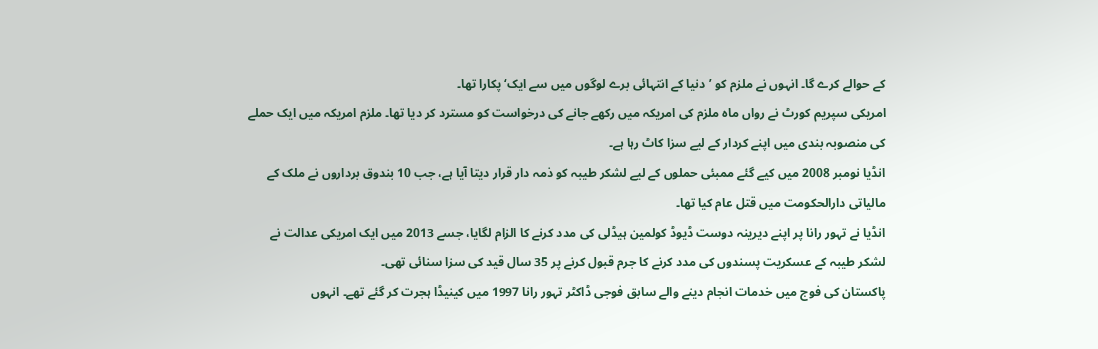کے حوالے کرے گا۔ انہوں نے ملزم کو ’دنیا کے انتہائی برے لوگوں میں سے ایک‘ پکارا تھا۔
امریکی سپریم کورٹ نے رواں ماہ ملزم کی امریکہ میں رکھے جانے کی درخواست کو مسترد کر دیا تھا۔ ملزم امریکہ میں ایک حملے کی منصوبہ بندی میں اپنے کردار کے لیے سزا کاٹ رہا ہے۔
انڈیا نومبر 2008 میں کیے گئے ممبئی حملوں کے لیے لشکر طیبہ کو ذمہ دار قرار دیتا آیا ہے، جب 10 بندوق برداروں نے ملک کے مالیاتی دارالحکومت میں قتل عام کیا تھا۔
انڈیا نے تہور رانا پر اپنے دیرینہ دوست ڈیوڈ کولمین ہیڈلی کی مدد کرنے کا الزام لگایا، جسے 2013 میں ایک امریکی عدالت نے لشکر طیبہ کے عسکریت پسندوں کی مدد کرنے کا جرم قبول کرنے پر 35 سال قید کی سزا سنائی تھی۔
پاکستان کی فوج میں خدمات انجام دینے والے سابق فوجی ڈاکٹر تہور رانا 1997 میں کینیڈا ہجرت کر گئے تھے۔ انہوں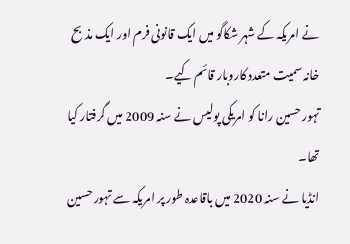نے امریکہ کے شہر شکاگو میں ایک قانونی فرم اور ایک مذبح خانہ سمیت متعدد کاروبار قائم کیے۔
تہور حسین رانا کو امریکی پولیس نے سنہ 2009 میں گرفتار کیا تھا۔
انڈیا نے سنہ 2020 میں باقاعدہ طور پر امریکہ سے تہور حسین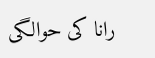رانا کی حوالگی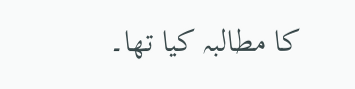کا مطالبہ کیا تھا۔